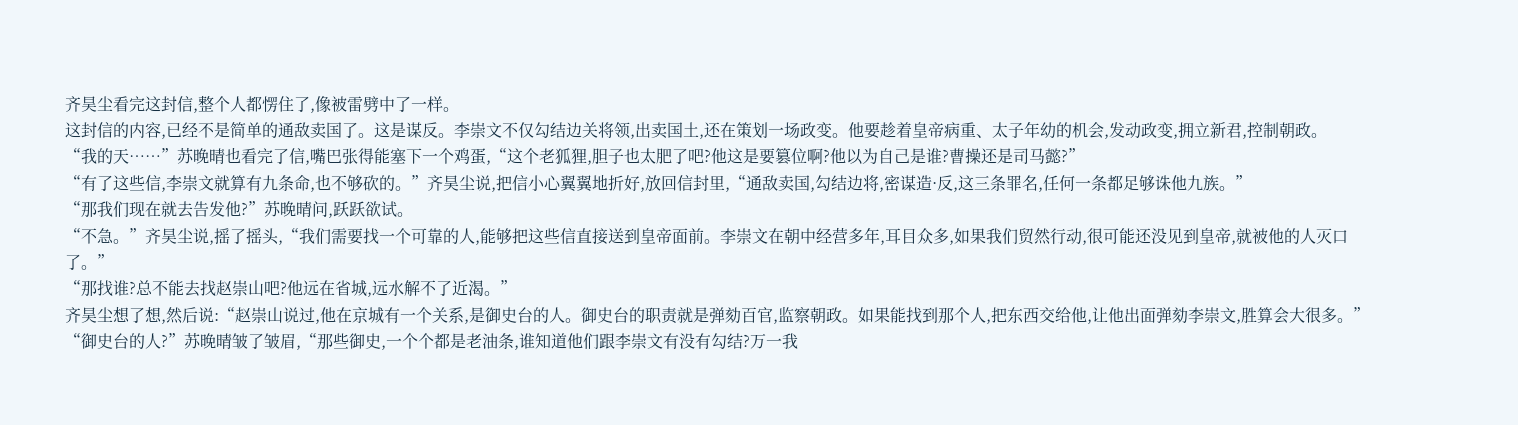齐昊尘看完这封信,整个人都愣住了,像被雷劈中了一样。
这封信的内容,已经不是简单的通敌卖国了。这是谋反。李崇文不仅勾结边关将领,出卖国土,还在策划一场政变。他要趁着皇帝病重、太子年幼的机会,发动政变,拥立新君,控制朝政。
“我的天……”苏晚晴也看完了信,嘴巴张得能塞下一个鸡蛋,“这个老狐狸,胆子也太肥了吧?他这是要篡位啊?他以为自己是谁?曹操还是司马懿?”
“有了这些信,李崇文就算有九条命,也不够砍的。”齐昊尘说,把信小心翼翼地折好,放回信封里,“通敌卖国,勾结边将,密谋造·反,这三条罪名,任何一条都足够诛他九族。”
“那我们现在就去告发他?”苏晚晴问,跃跃欲试。
“不急。”齐昊尘说,摇了摇头,“我们需要找一个可靠的人,能够把这些信直接送到皇帝面前。李崇文在朝中经营多年,耳目众多,如果我们贸然行动,很可能还没见到皇帝,就被他的人灭口了。”
“那找谁?总不能去找赵崇山吧?他远在省城,远水解不了近渴。”
齐昊尘想了想,然后说:“赵崇山说过,他在京城有一个关系,是御史台的人。御史台的职责就是弹劾百官,监察朝政。如果能找到那个人,把东西交给他,让他出面弹劾李崇文,胜算会大很多。”
“御史台的人?”苏晚晴皱了皱眉,“那些御史,一个个都是老油条,谁知道他们跟李崇文有没有勾结?万一我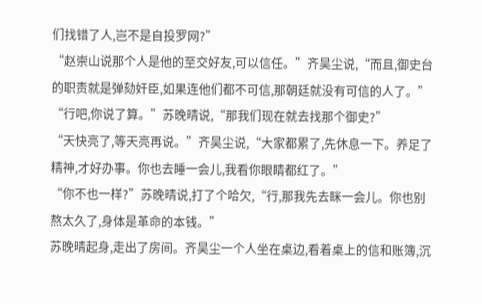们找错了人,岂不是自投罗网?”
“赵崇山说那个人是他的至交好友,可以信任。”齐昊尘说,“而且,御史台的职责就是弹劾奸臣,如果连他们都不可信,那朝廷就没有可信的人了。”
“行吧,你说了算。”苏晚晴说,“那我们现在就去找那个御史?”
“天快亮了,等天亮再说。”齐昊尘说,“大家都累了,先休息一下。养足了精神,才好办事。你也去睡一会儿,我看你眼睛都红了。”
“你不也一样?”苏晚晴说,打了个哈欠,“行,那我先去眯一会儿。你也别熬太久了,身体是革命的本钱。”
苏晚晴起身,走出了房间。齐昊尘一个人坐在桌边,看着桌上的信和账簿,沉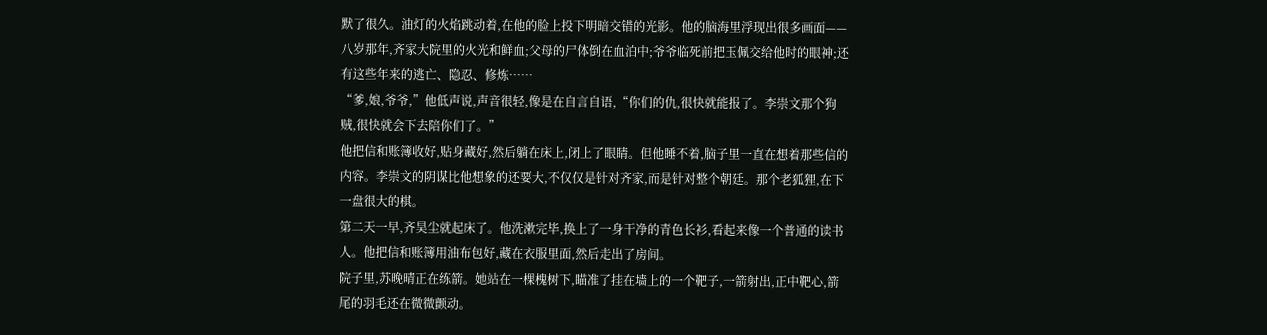默了很久。油灯的火焰跳动着,在他的脸上投下明暗交错的光影。他的脑海里浮现出很多画面——八岁那年,齐家大院里的火光和鲜血;父母的尸体倒在血泊中;爷爷临死前把玉佩交给他时的眼神;还有这些年来的逃亡、隐忍、修炼……
“爹,娘,爷爷,”他低声说,声音很轻,像是在自言自语,“你们的仇,很快就能报了。李崇文那个狗贼,很快就会下去陪你们了。”
他把信和账簿收好,贴身藏好,然后躺在床上,闭上了眼睛。但他睡不着,脑子里一直在想着那些信的内容。李崇文的阴谋比他想象的还要大,不仅仅是针对齐家,而是针对整个朝廷。那个老狐狸,在下一盘很大的棋。
第二天一早,齐昊尘就起床了。他洗漱完毕,换上了一身干净的青色长衫,看起来像一个普通的读书人。他把信和账簿用油布包好,藏在衣服里面,然后走出了房间。
院子里,苏晚晴正在练箭。她站在一棵槐树下,瞄准了挂在墙上的一个靶子,一箭射出,正中靶心,箭尾的羽毛还在微微颤动。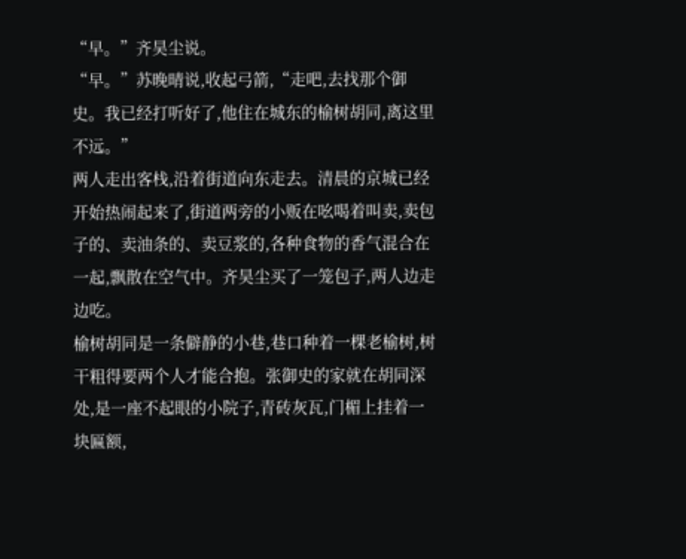“早。”齐昊尘说。
“早。”苏晚晴说,收起弓箭,“走吧,去找那个御史。我已经打听好了,他住在城东的榆树胡同,离这里不远。”
两人走出客栈,沿着街道向东走去。清晨的京城已经开始热闹起来了,街道两旁的小贩在吆喝着叫卖,卖包子的、卖油条的、卖豆浆的,各种食物的香气混合在一起,飘散在空气中。齐昊尘买了一笼包子,两人边走边吃。
榆树胡同是一条僻静的小巷,巷口种着一棵老榆树,树干粗得要两个人才能合抱。张御史的家就在胡同深处,是一座不起眼的小院子,青砖灰瓦,门楣上挂着一块匾额,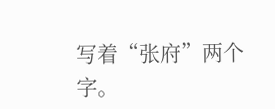写着“张府”两个字。